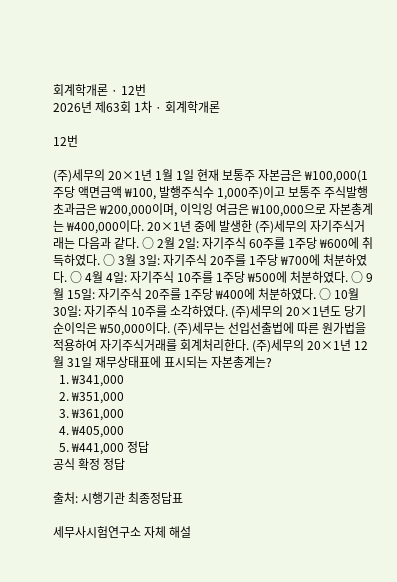회계학개론 · 12번
2026년 제63회 1차 · 회계학개론

12번

(주)세무의 20×1년 1월 1일 현재 보통주 자본금은 ₩100,000(1주당 액면금액 ₩100, 발행주식수 1,000주)이고 보통주 주식발행초과금은 ₩200,000이며, 이익잉 여금은 ₩100,000으로 자본총계는 ₩400,000이다. 20×1년 중에 발생한 (주)세무의 자기주식거래는 다음과 같다. ○ 2월 2일: 자기주식 60주를 1주당 ₩600에 취득하였다. ○ 3월 3일: 자기주식 20주를 1주당 ₩700에 처분하였다. ○ 4월 4일: 자기주식 10주를 1주당 ₩500에 처분하였다. ○ 9월 15일: 자기주식 20주를 1주당 ₩400에 처분하였다. ○ 10월 30일: 자기주식 10주를 소각하였다. (주)세무의 20×1년도 당기순이익은 ₩50,000이다. (주)세무는 선입선출법에 따른 원가법을 적용하여 자기주식거래를 회계처리한다. (주)세무의 20×1년 12월 31일 재무상태표에 표시되는 자본총계는?
  1. ₩341,000
  2. ₩351,000
  3. ₩361,000
  4. ₩405,000
  5. ₩441,000 정답
공식 확정 정답

출처: 시행기관 최종정답표

세무사시험연구소 자체 해설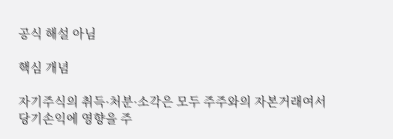공식 해설 아님

핵심 개념

자기주식의 취득·처분·소각은 모두 주주와의 자본거래여서 당기손익에 영향을 주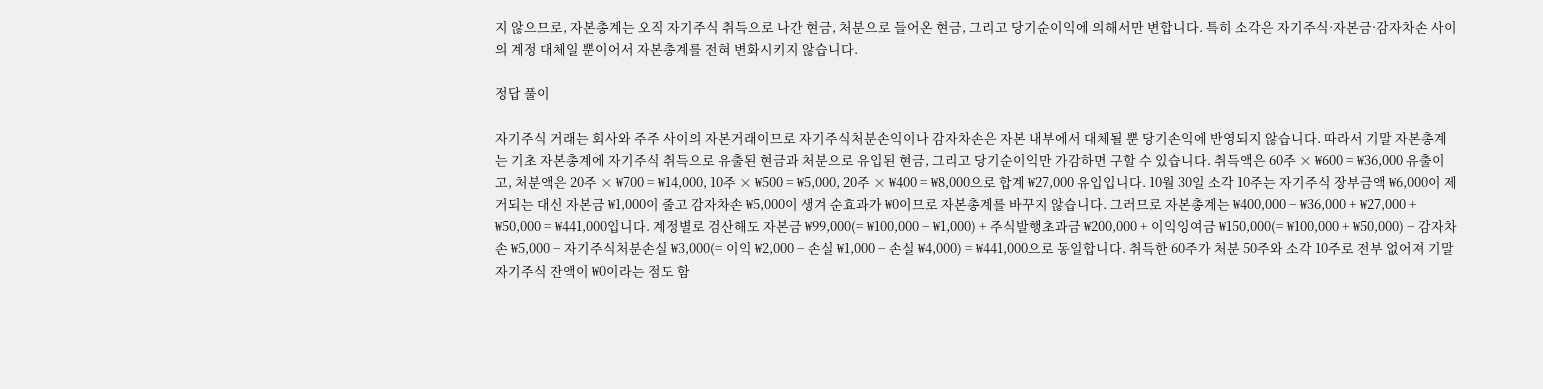지 않으므로, 자본총계는 오직 자기주식 취득으로 나간 현금, 처분으로 들어온 현금, 그리고 당기순이익에 의해서만 변합니다. 특히 소각은 자기주식·자본금·감자차손 사이의 계정 대체일 뿐이어서 자본총계를 전혀 변화시키지 않습니다.

정답 풀이

자기주식 거래는 회사와 주주 사이의 자본거래이므로 자기주식처분손익이나 감자차손은 자본 내부에서 대체될 뿐 당기손익에 반영되지 않습니다. 따라서 기말 자본총계는 기초 자본총계에 자기주식 취득으로 유출된 현금과 처분으로 유입된 현금, 그리고 당기순이익만 가감하면 구할 수 있습니다. 취득액은 60주 × ₩600 = ₩36,000 유출이고, 처분액은 20주 × ₩700 = ₩14,000, 10주 × ₩500 = ₩5,000, 20주 × ₩400 = ₩8,000으로 합계 ₩27,000 유입입니다. 10월 30일 소각 10주는 자기주식 장부금액 ₩6,000이 제거되는 대신 자본금 ₩1,000이 줄고 감자차손 ₩5,000이 생겨 순효과가 ₩0이므로 자본총계를 바꾸지 않습니다. 그러므로 자본총계는 ₩400,000 − ₩36,000 + ₩27,000 + ₩50,000 = ₩441,000입니다. 계정별로 검산해도 자본금 ₩99,000(= ₩100,000 − ₩1,000) + 주식발행초과금 ₩200,000 + 이익잉여금 ₩150,000(= ₩100,000 + ₩50,000) − 감자차손 ₩5,000 − 자기주식처분손실 ₩3,000(= 이익 ₩2,000 − 손실 ₩1,000 − 손실 ₩4,000) = ₩441,000으로 동일합니다. 취득한 60주가 처분 50주와 소각 10주로 전부 없어져 기말 자기주식 잔액이 ₩0이라는 점도 함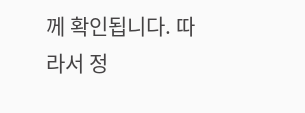께 확인됩니다. 따라서 정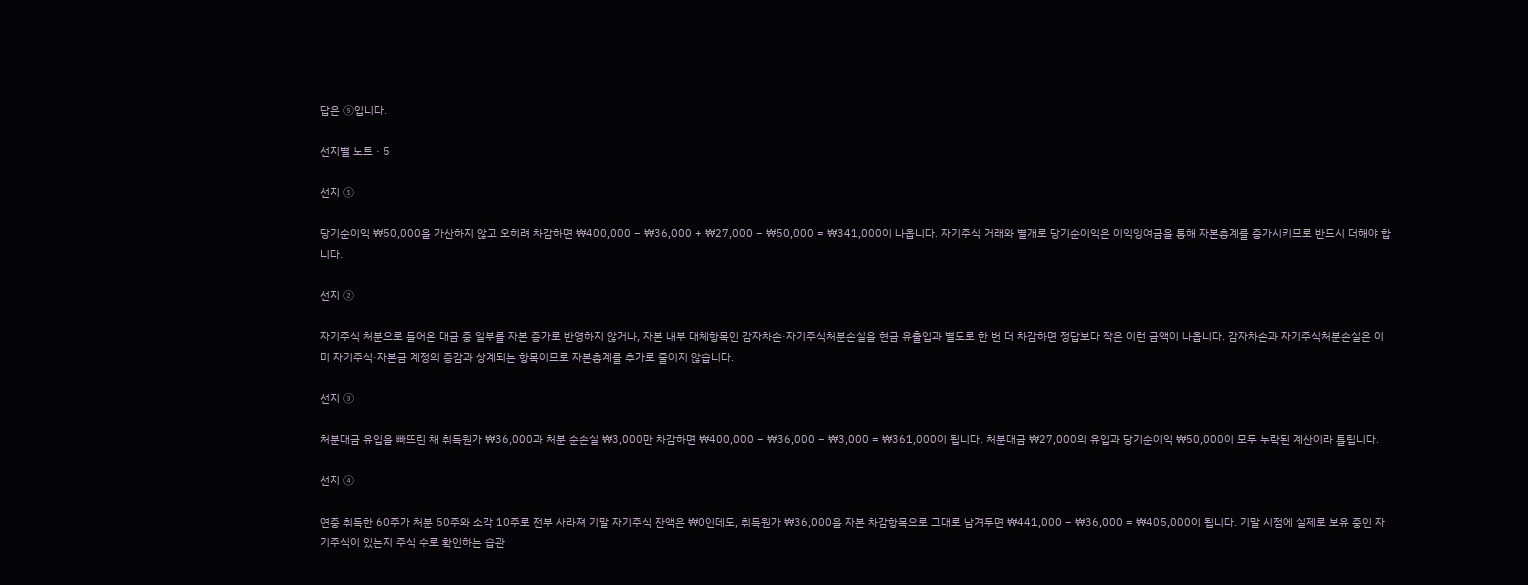답은 ⑤입니다.

선지별 노트 · 5

선지 ①

당기순이익 ₩50,000을 가산하지 않고 오히려 차감하면 ₩400,000 − ₩36,000 + ₩27,000 − ₩50,000 = ₩341,000이 나옵니다. 자기주식 거래와 별개로 당기순이익은 이익잉여금을 통해 자본총계를 증가시키므로 반드시 더해야 합니다.

선지 ②

자기주식 처분으로 들어온 대금 중 일부를 자본 증가로 반영하지 않거나, 자본 내부 대체항목인 감자차손·자기주식처분손실을 현금 유출입과 별도로 한 번 더 차감하면 정답보다 작은 이런 금액이 나옵니다. 감자차손과 자기주식처분손실은 이미 자기주식·자본금 계정의 증감과 상계되는 항목이므로 자본총계를 추가로 줄이지 않습니다.

선지 ③

처분대금 유입을 빠뜨린 채 취득원가 ₩36,000과 처분 순손실 ₩3,000만 차감하면 ₩400,000 − ₩36,000 − ₩3,000 = ₩361,000이 됩니다. 처분대금 ₩27,000의 유입과 당기순이익 ₩50,000이 모두 누락된 계산이라 틀립니다.

선지 ④

연중 취득한 60주가 처분 50주와 소각 10주로 전부 사라져 기말 자기주식 잔액은 ₩0인데도, 취득원가 ₩36,000을 자본 차감항목으로 그대로 남겨두면 ₩441,000 − ₩36,000 = ₩405,000이 됩니다. 기말 시점에 실제로 보유 중인 자기주식이 있는지 주식 수로 확인하는 습관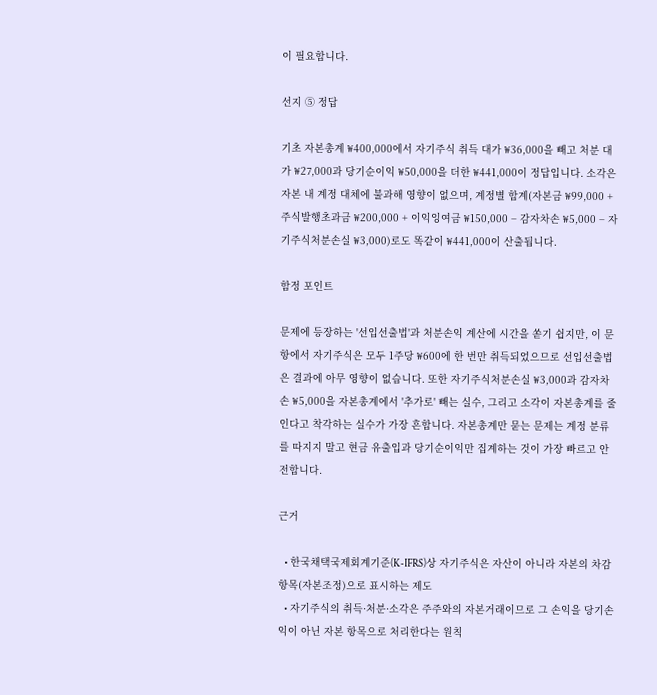이 필요합니다.

선지 ⑤ 정답

기초 자본총계 ₩400,000에서 자기주식 취득 대가 ₩36,000을 빼고 처분 대가 ₩27,000과 당기순이익 ₩50,000을 더한 ₩441,000이 정답입니다. 소각은 자본 내 계정 대체에 불과해 영향이 없으며, 계정별 합계(자본금 ₩99,000 + 주식발행초과금 ₩200,000 + 이익잉여금 ₩150,000 − 감자차손 ₩5,000 − 자기주식처분손실 ₩3,000)로도 똑같이 ₩441,000이 산출됩니다.

함정 포인트

문제에 등장하는 '선입선출법'과 처분손익 계산에 시간을 쏟기 쉽지만, 이 문항에서 자기주식은 모두 1주당 ₩600에 한 번만 취득되었으므로 선입선출법은 결과에 아무 영향이 없습니다. 또한 자기주식처분손실 ₩3,000과 감자차손 ₩5,000을 자본총계에서 '추가로' 빼는 실수, 그리고 소각이 자본총계를 줄인다고 착각하는 실수가 가장 흔합니다. 자본총계만 묻는 문제는 계정 분류를 따지지 말고 현금 유출입과 당기순이익만 집계하는 것이 가장 빠르고 안전합니다.

근거

  • 한국채택국제회계기준(K-IFRS)상 자기주식은 자산이 아니라 자본의 차감항목(자본조정)으로 표시하는 제도
  • 자기주식의 취득·처분·소각은 주주와의 자본거래이므로 그 손익을 당기손익이 아닌 자본 항목으로 처리한다는 원칙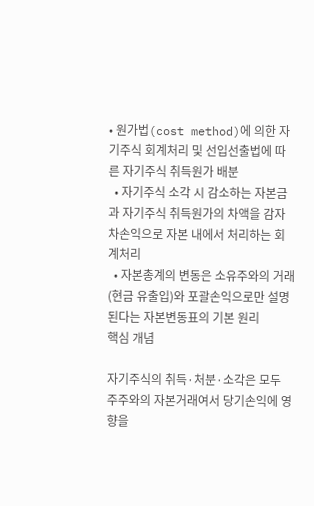• 원가법(cost method)에 의한 자기주식 회계처리 및 선입선출법에 따른 자기주식 취득원가 배분
  • 자기주식 소각 시 감소하는 자본금과 자기주식 취득원가의 차액을 감자차손익으로 자본 내에서 처리하는 회계처리
  • 자본총계의 변동은 소유주와의 거래(현금 유출입)와 포괄손익으로만 설명된다는 자본변동표의 기본 원리
핵심 개념

자기주식의 취득·처분·소각은 모두 주주와의 자본거래여서 당기손익에 영향을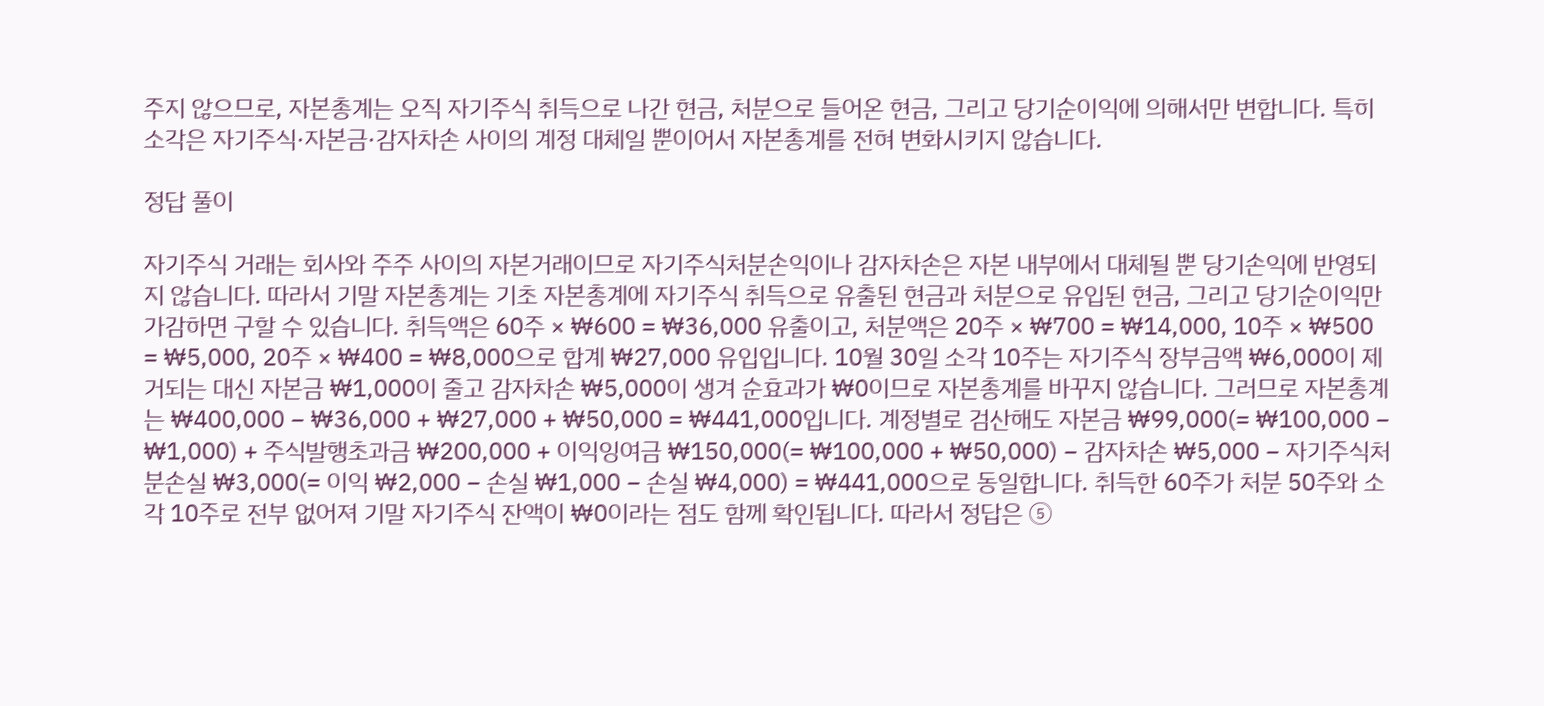주지 않으므로, 자본총계는 오직 자기주식 취득으로 나간 현금, 처분으로 들어온 현금, 그리고 당기순이익에 의해서만 변합니다. 특히 소각은 자기주식·자본금·감자차손 사이의 계정 대체일 뿐이어서 자본총계를 전혀 변화시키지 않습니다.

정답 풀이

자기주식 거래는 회사와 주주 사이의 자본거래이므로 자기주식처분손익이나 감자차손은 자본 내부에서 대체될 뿐 당기손익에 반영되지 않습니다. 따라서 기말 자본총계는 기초 자본총계에 자기주식 취득으로 유출된 현금과 처분으로 유입된 현금, 그리고 당기순이익만 가감하면 구할 수 있습니다. 취득액은 60주 × ₩600 = ₩36,000 유출이고, 처분액은 20주 × ₩700 = ₩14,000, 10주 × ₩500 = ₩5,000, 20주 × ₩400 = ₩8,000으로 합계 ₩27,000 유입입니다. 10월 30일 소각 10주는 자기주식 장부금액 ₩6,000이 제거되는 대신 자본금 ₩1,000이 줄고 감자차손 ₩5,000이 생겨 순효과가 ₩0이므로 자본총계를 바꾸지 않습니다. 그러므로 자본총계는 ₩400,000 − ₩36,000 + ₩27,000 + ₩50,000 = ₩441,000입니다. 계정별로 검산해도 자본금 ₩99,000(= ₩100,000 − ₩1,000) + 주식발행초과금 ₩200,000 + 이익잉여금 ₩150,000(= ₩100,000 + ₩50,000) − 감자차손 ₩5,000 − 자기주식처분손실 ₩3,000(= 이익 ₩2,000 − 손실 ₩1,000 − 손실 ₩4,000) = ₩441,000으로 동일합니다. 취득한 60주가 처분 50주와 소각 10주로 전부 없어져 기말 자기주식 잔액이 ₩0이라는 점도 함께 확인됩니다. 따라서 정답은 ⑤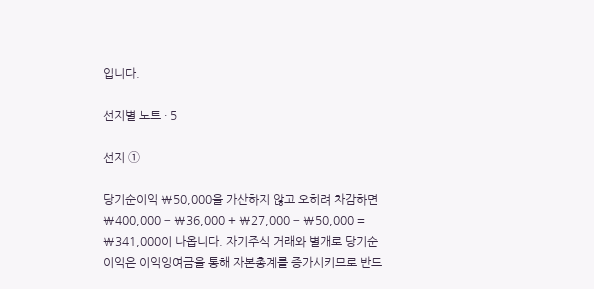입니다.

선지별 노트 · 5

선지 ①

당기순이익 ₩50,000을 가산하지 않고 오히려 차감하면 ₩400,000 − ₩36,000 + ₩27,000 − ₩50,000 = ₩341,000이 나옵니다. 자기주식 거래와 별개로 당기순이익은 이익잉여금을 통해 자본총계를 증가시키므로 반드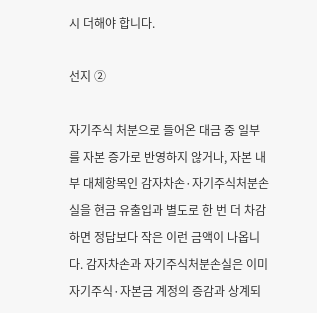시 더해야 합니다.

선지 ②

자기주식 처분으로 들어온 대금 중 일부를 자본 증가로 반영하지 않거나, 자본 내부 대체항목인 감자차손·자기주식처분손실을 현금 유출입과 별도로 한 번 더 차감하면 정답보다 작은 이런 금액이 나옵니다. 감자차손과 자기주식처분손실은 이미 자기주식·자본금 계정의 증감과 상계되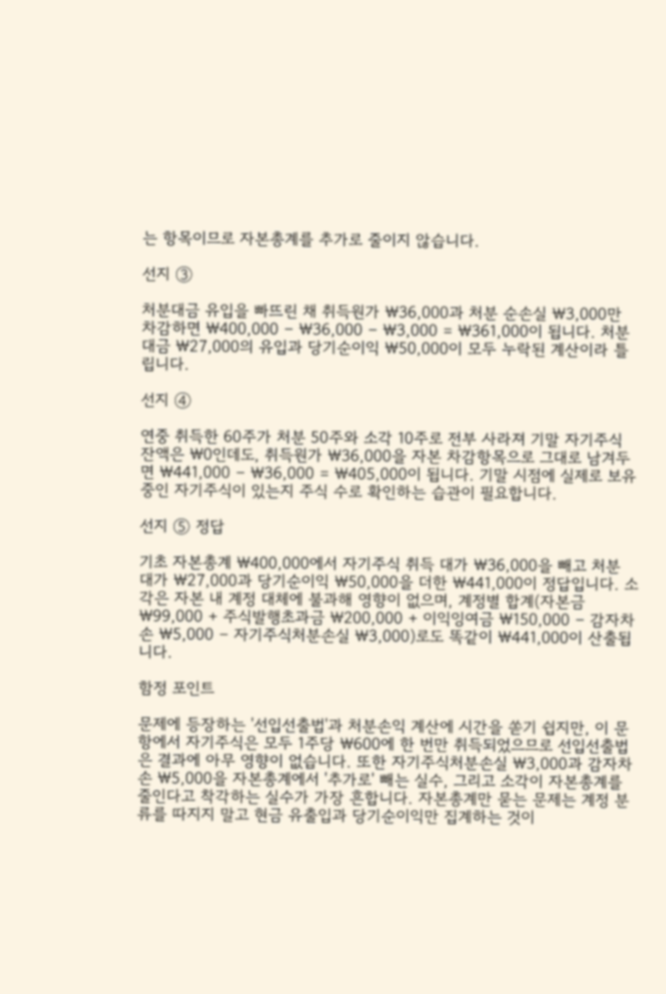는 항목이므로 자본총계를 추가로 줄이지 않습니다.

선지 ③

처분대금 유입을 빠뜨린 채 취득원가 ₩36,000과 처분 순손실 ₩3,000만 차감하면 ₩400,000 − ₩36,000 − ₩3,000 = ₩361,000이 됩니다. 처분대금 ₩27,000의 유입과 당기순이익 ₩50,000이 모두 누락된 계산이라 틀립니다.

선지 ④

연중 취득한 60주가 처분 50주와 소각 10주로 전부 사라져 기말 자기주식 잔액은 ₩0인데도, 취득원가 ₩36,000을 자본 차감항목으로 그대로 남겨두면 ₩441,000 − ₩36,000 = ₩405,000이 됩니다. 기말 시점에 실제로 보유 중인 자기주식이 있는지 주식 수로 확인하는 습관이 필요합니다.

선지 ⑤ 정답

기초 자본총계 ₩400,000에서 자기주식 취득 대가 ₩36,000을 빼고 처분 대가 ₩27,000과 당기순이익 ₩50,000을 더한 ₩441,000이 정답입니다. 소각은 자본 내 계정 대체에 불과해 영향이 없으며, 계정별 합계(자본금 ₩99,000 + 주식발행초과금 ₩200,000 + 이익잉여금 ₩150,000 − 감자차손 ₩5,000 − 자기주식처분손실 ₩3,000)로도 똑같이 ₩441,000이 산출됩니다.

함정 포인트

문제에 등장하는 '선입선출법'과 처분손익 계산에 시간을 쏟기 쉽지만, 이 문항에서 자기주식은 모두 1주당 ₩600에 한 번만 취득되었으므로 선입선출법은 결과에 아무 영향이 없습니다. 또한 자기주식처분손실 ₩3,000과 감자차손 ₩5,000을 자본총계에서 '추가로' 빼는 실수, 그리고 소각이 자본총계를 줄인다고 착각하는 실수가 가장 흔합니다. 자본총계만 묻는 문제는 계정 분류를 따지지 말고 현금 유출입과 당기순이익만 집계하는 것이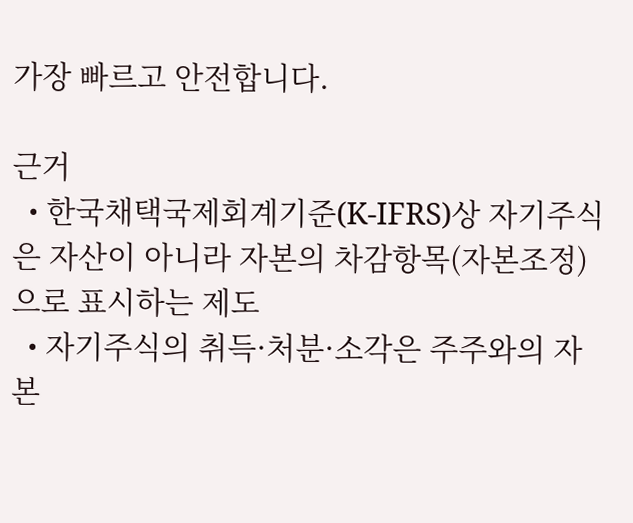가장 빠르고 안전합니다.

근거
  • 한국채택국제회계기준(K-IFRS)상 자기주식은 자산이 아니라 자본의 차감항목(자본조정)으로 표시하는 제도
  • 자기주식의 취득·처분·소각은 주주와의 자본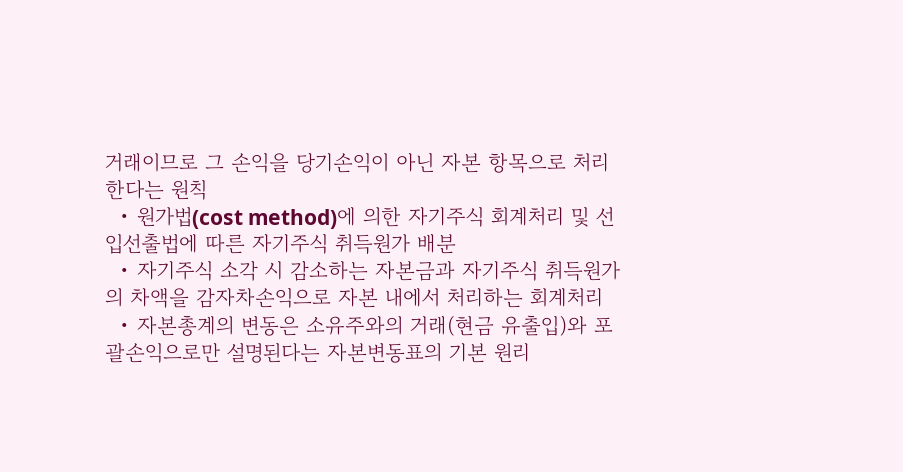거래이므로 그 손익을 당기손익이 아닌 자본 항목으로 처리한다는 원칙
  • 원가법(cost method)에 의한 자기주식 회계처리 및 선입선출법에 따른 자기주식 취득원가 배분
  • 자기주식 소각 시 감소하는 자본금과 자기주식 취득원가의 차액을 감자차손익으로 자본 내에서 처리하는 회계처리
  • 자본총계의 변동은 소유주와의 거래(현금 유출입)와 포괄손익으로만 설명된다는 자본변동표의 기본 원리